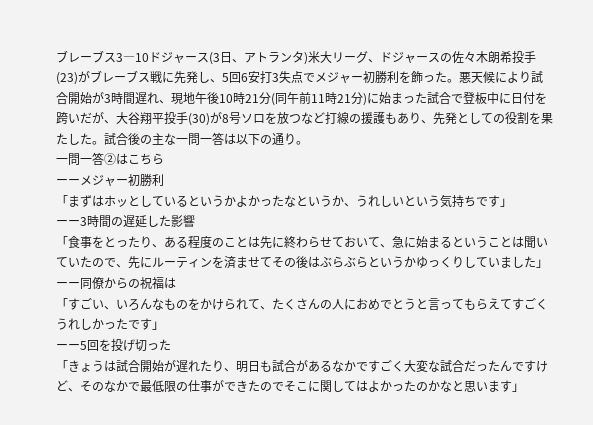ブレーブス3―10ドジャース(3日、アトランタ)米大リーグ、ドジャースの佐々木朗希投手(23)がブレーブス戦に先発し、5回6安打3失点でメジャー初勝利を飾った。悪天候により試合開始が3時間遅れ、現地午後10時21分(同午前11時21分)に始まった試合で登板中に日付を跨いだが、大谷翔平投手(30)が8号ソロを放つなど打線の援護もあり、先発としての役割を果たした。試合後の主な一問一答は以下の通り。
一問一答②はこちら
ーーメジャー初勝利
「まずはホッとしているというかよかったなというか、うれしいという気持ちです」
ーー3時間の遅延した影響
「食事をとったり、ある程度のことは先に終わらせておいて、急に始まるということは聞いていたので、先にルーティンを済ませてその後はぶらぶらというかゆっくりしていました」
ーー同僚からの祝福は
「すごい、いろんなものをかけられて、たくさんの人におめでとうと言ってもらえてすごくうれしかったです」
ーー5回を投げ切った
「きょうは試合開始が遅れたり、明日も試合があるなかですごく大変な試合だったんですけど、そのなかで最低限の仕事ができたのでそこに関してはよかったのかなと思います」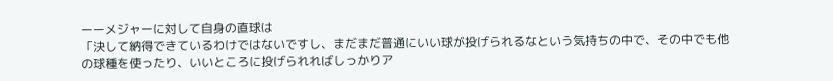ーーメジャーに対して自身の直球は
「決して納得できているわけではないですし、まだまだ普通にいい球が投げられるなという気持ちの中で、その中でも他の球種を使ったり、いいところに投げられればしっかりア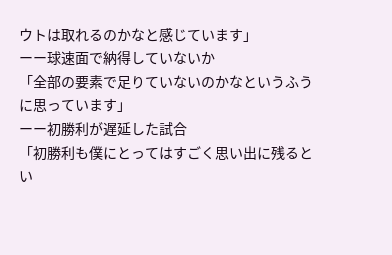ウトは取れるのかなと感じています」
ーー球速面で納得していないか
「全部の要素で足りていないのかなというふうに思っています」
ーー初勝利が遅延した試合
「初勝利も僕にとってはすごく思い出に残るとい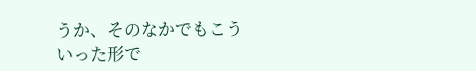うか、そのなかでもこういった形で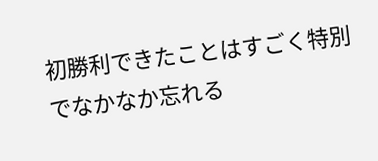初勝利できたことはすごく特別でなかなか忘れる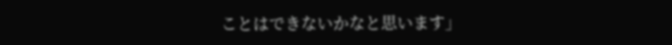ことはできないかなと思います」